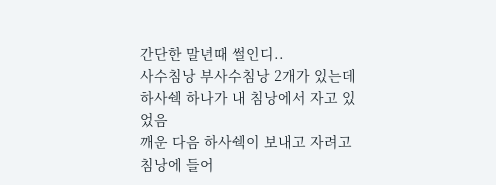간단한 말년때 썰인디..
사수침낭 부사수침낭 2개가 있는데
하사쉑 하나가 내 침낭에서 자고 있었음
깨운 다음 하사쉑이 보내고 자려고 침낭에 들어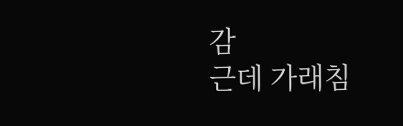감
근데 가래침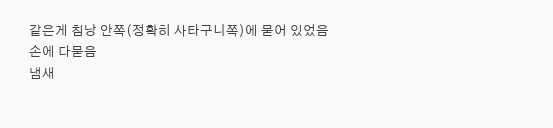같은게 침낭 안쪽(정확히 사타구니쪽)에 묻어 있었음
손에 다묻음
냄새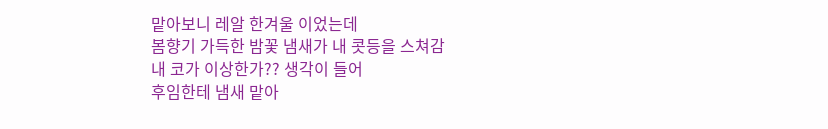맡아보니 레알 한겨울 이었는데
봄향기 가득한 밤꽃 냄새가 내 콧등을 스쳐감
내 코가 이상한가?? 생각이 들어
후임한테 냄새 맡아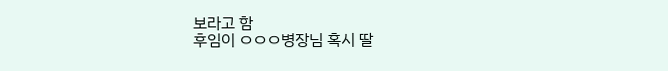보라고 함
후임이 ㅇㅇㅇ병장님 혹시 딸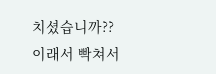치셨습니까??
이래서 빡쳐서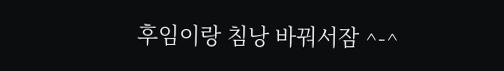후임이랑 침낭 바꿔서잠 ^-^